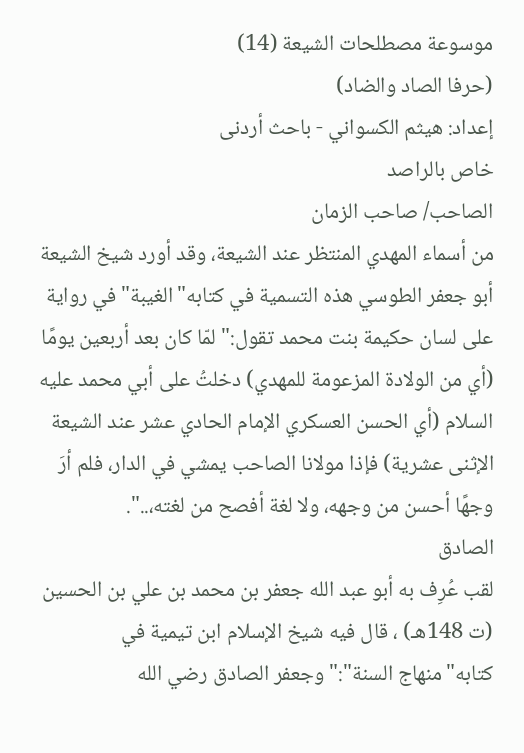موسوعة مصطلحات الشيعة (14)
(حرفا الصاد والضاد)
إعداد: هيثم الكسواني - باحث أردنى
خاص بالراصد
الصاحب/ صاحب الزمان
من أسماء المهدي المنتظر عند الشيعة، وقد أورد شيخ الشيعة أبو جعفر الطوسي هذه التسمية في كتابه"الغيبة"في رواية على لسان حكيمة بنت محمد تقول:"لمّا كان بعد أربعين يومًا (أي من الولادة المزعومة للمهدي) دخلتُ على أبي محمد عليه السلام (أي الحسن العسكري الإمام الحادي عشر عند الشيعة الإثنى عشرية) فإذا مولانا الصاحب يمشي في الدار، فلم أرَ وجهًا أحسن من وجهه، ولا لغة أفصح من لغته،..".
الصادق
لقب عُرِف به أبو عبد الله جعفر بن محمد بن علي بن الحسين (ت 148هـ) ، قال فيه شيخ الإسلام ابن تيمية في كتابه"منهاج السنة":"وجعفر الصادق رضي الله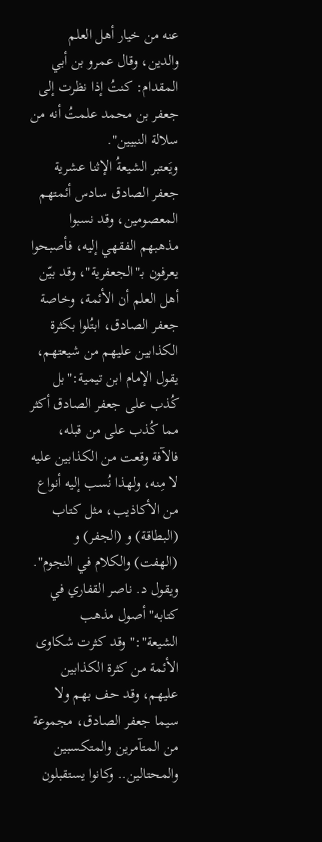عنه من خيار أهل العلم والدين، وقال عمرو بن أبي المقدام: كنتُ إذا نظرت إلى جعفر بن محمد علمتُ أنه من سلالة النبيين".
ويَعتبر الشيعةُ الإثنا عشرية جعفر الصادق سادس أئمتهم المعصومين، وقد نسبوا مذهبهم الفقهي إليه، فأصبحوا يعرفون بـ"الجعفرية"، وقد بيّن أهل العلم أن الأئمة، وخاصة جعفر الصادق، ابتُلوا بكثرة الكذابين عليهم من شيعتهم، يقول الإمام ابن تيمية:"بل كُذب على جعفر الصادق أكثر مما كُذب على من قبله، فالآفة وقعت من الكذابين عليه لا مِنه، ولهذا نُسب إليه أنواع من الأكاذيب، مثل كتاب (البطاقة) و (الجفر) و (الهفت) والكلام في النجوم".
ويقول د. ناصر القفاري في كتابه"أصول مذهب الشيعة":"وقد كثرت شكاوى الأئمة من كثرة الكذابين عليهم، وقد حف بهم ولا سيما جعفر الصادق، مجموعة من المتآمرين والمتكسبين والمحتالين.. وكانوا يستقبلون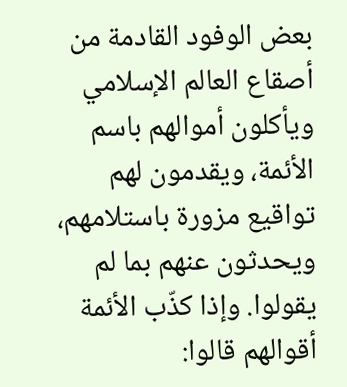بعض الوفود القادمة من أصقاع العالم الإسلامي ويأكلون أموالهم باسم الأئمة، ويقدمون لهم تواقيع مزورة باستلامهم، ويحدثون عنهم بما لم يقولوا. وإذا كذّب الأئمة أقوالهم قالوا: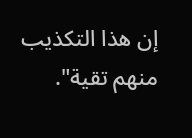إن هذا التكذيب منهم تقية".